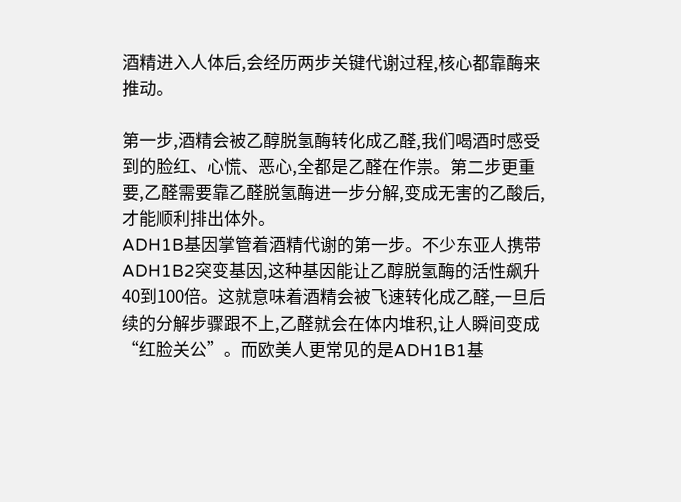酒精进入人体后,会经历两步关键代谢过程,核心都靠酶来推动。

第一步,酒精会被乙醇脱氢酶转化成乙醛,我们喝酒时感受到的脸红、心慌、恶心,全都是乙醛在作祟。第二步更重要,乙醛需要靠乙醛脱氢酶进一步分解,变成无害的乙酸后,才能顺利排出体外。
ADH1B基因掌管着酒精代谢的第一步。不少东亚人携带ADH1B2突变基因,这种基因能让乙醇脱氢酶的活性飙升40到100倍。这就意味着酒精会被飞速转化成乙醛,一旦后续的分解步骤跟不上,乙醛就会在体内堆积,让人瞬间变成“红脸关公”。而欧美人更常见的是ADH1B1基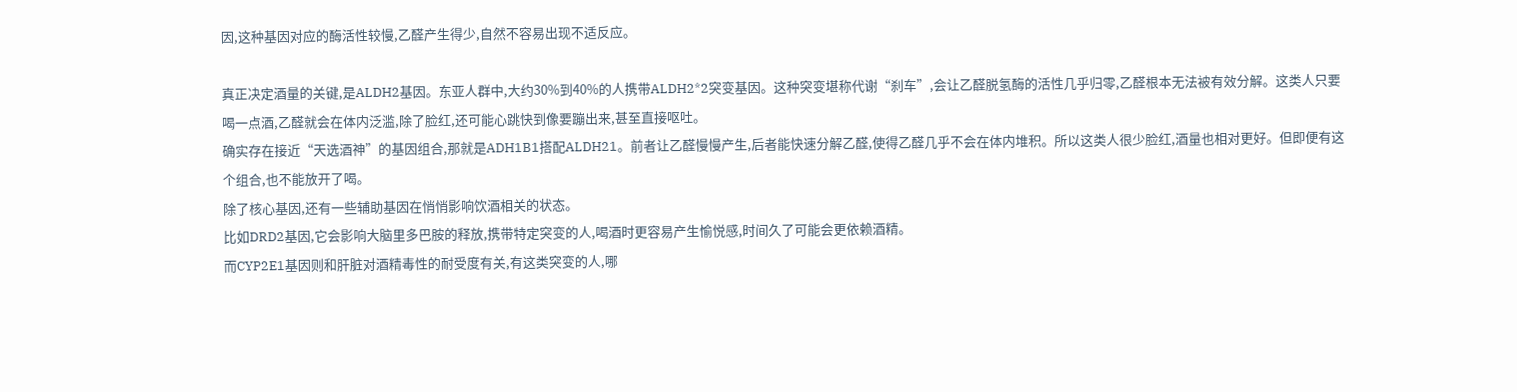因,这种基因对应的酶活性较慢,乙醛产生得少,自然不容易出现不适反应。

真正决定酒量的关键,是ALDH2基因。东亚人群中,大约30%到40%的人携带ALDH2*2突变基因。这种突变堪称代谢“刹车”,会让乙醛脱氢酶的活性几乎归零,乙醛根本无法被有效分解。这类人只要喝一点酒,乙醛就会在体内泛滥,除了脸红,还可能心跳快到像要蹦出来,甚至直接呕吐。
确实存在接近“天选酒神”的基因组合,那就是ADH1B1搭配ALDH21。前者让乙醛慢慢产生,后者能快速分解乙醛,使得乙醛几乎不会在体内堆积。所以这类人很少脸红,酒量也相对更好。但即便有这个组合,也不能放开了喝。
除了核心基因,还有一些辅助基因在悄悄影响饮酒相关的状态。
比如DRD2基因,它会影响大脑里多巴胺的释放,携带特定突变的人,喝酒时更容易产生愉悦感,时间久了可能会更依赖酒精。
而CYP2E1基因则和肝脏对酒精毒性的耐受度有关,有这类突变的人,哪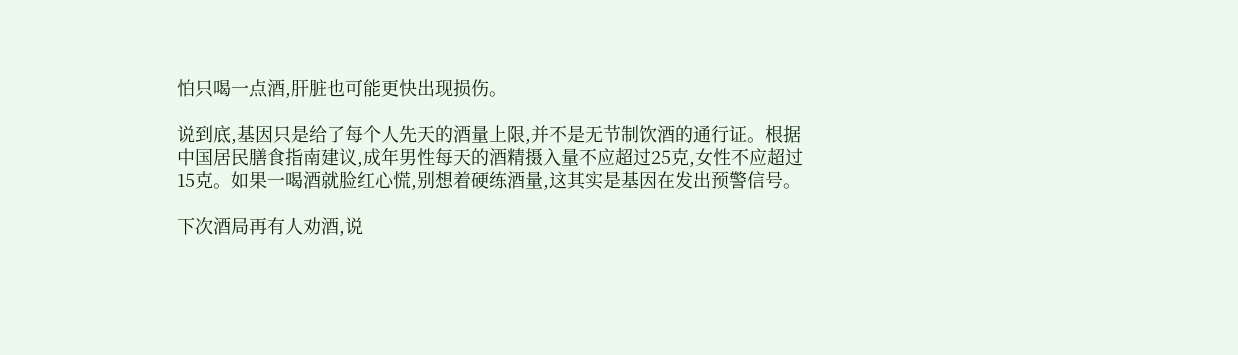怕只喝一点酒,肝脏也可能更快出现损伤。

说到底,基因只是给了每个人先天的酒量上限,并不是无节制饮酒的通行证。根据中国居民膳食指南建议,成年男性每天的酒精摄入量不应超过25克,女性不应超过15克。如果一喝酒就脸红心慌,别想着硬练酒量,这其实是基因在发出预警信号。

下次酒局再有人劝酒,说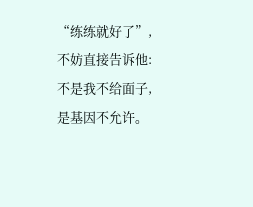“练练就好了”,不妨直接告诉他:不是我不给面子,是基因不允许。